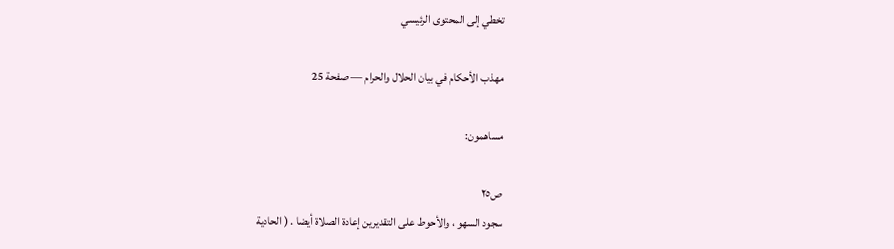تخطي إلى المحتوى الرئيسي

مهذب الأحكام في بيان الحلال والحرام — صفحة 25

مساهمون:

ص٢٥
سجود السهو ، والأحوط على التقديرين إعادة الصلاة أيضا . ( الحادية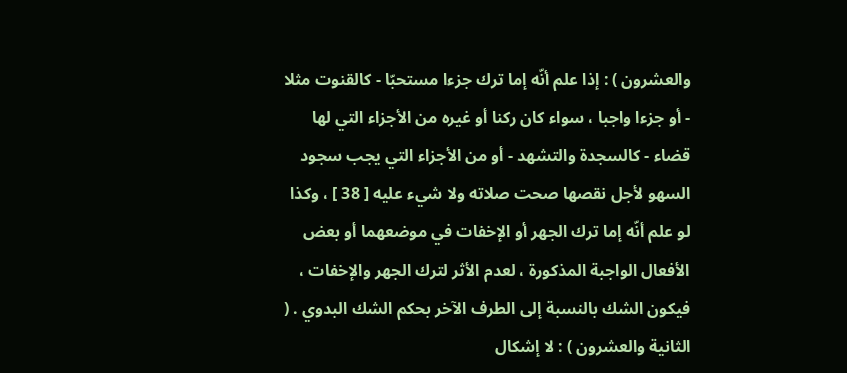والعشرون ) : إذا علم أنّه إما ترك جزءا مستحبّا - كالقنوت مثلا - أو جزءا واجبا ، سواء كان ركنا أو غيره من الأجزاء التي لها قضاء - كالسجدة والتشهد - أو من الأجزاء التي يجب سجود السهو لأجل نقصها صحت صلاته ولا شيء عليه [ 38 ] ، وكذا لو علم أنّه إما ترك الجهر أو الإخفات في موضعهما أو بعض الأفعال الواجبة المذكورة ، لعدم الأثر لترك الجهر والإخفات ، فيكون الشك بالنسبة إلى الطرف الآخر بحكم الشك البدوي . ( الثانية والعشرون ) : لا إشكال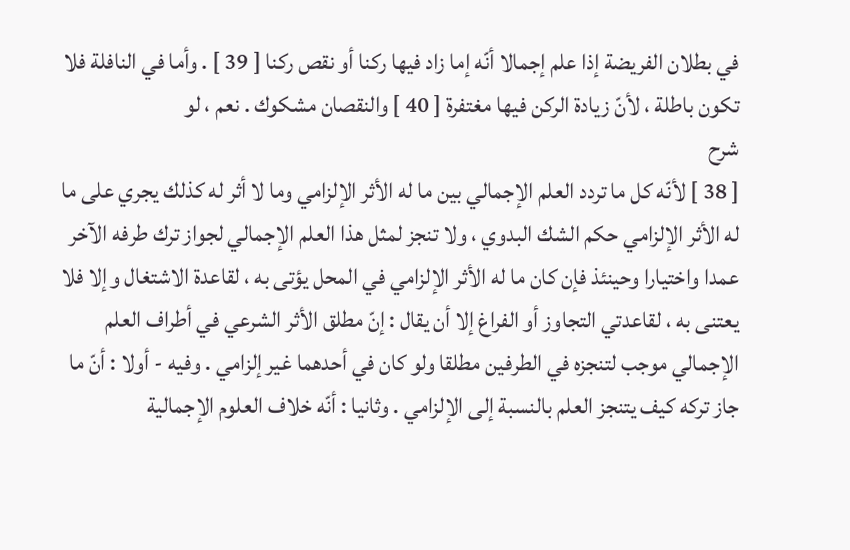في بطلان الفريضة إذا علم إجمالا أنّه إما زاد فيها ركنا أو نقص ركنا [ 39 ] . وأما في النافلة فلا تكون باطلة ، لأنّ زيادة الركن فيها مغتفرة [ 40 ] والنقصان مشكوك . نعم ، لو
شرح
[ 38 ] لأنّه كل ما تردد العلم الإجمالي بين ما له الأثر الإلزامي وما لا أثر له كذلك يجري على ما له الأثر الإلزامي حكم الشك البدوي ، ولا تنجز لمثل هذا العلم الإجمالي لجواز ترك طرفه الآخر عمدا واختيارا وحينئذ فإن كان ما له الأثر الإلزامي في المحل يؤتى به ، لقاعدة الاشتغال وإلا فلا يعتنى به ، لقاعدتي التجاوز أو الفراغ إلا أن يقال : إنّ مطلق الأثر الشرعي في أطراف العلم الإجمالي موجب لتنجزه في الطرفين مطلقا ولو كان في أحدهما غير إلزامي . وفيه - أولا : أنّ ما جاز تركه كيف يتنجز العلم بالنسبة إلى الإلزامي . وثانيا : أنّه خلاف العلوم الإجمالية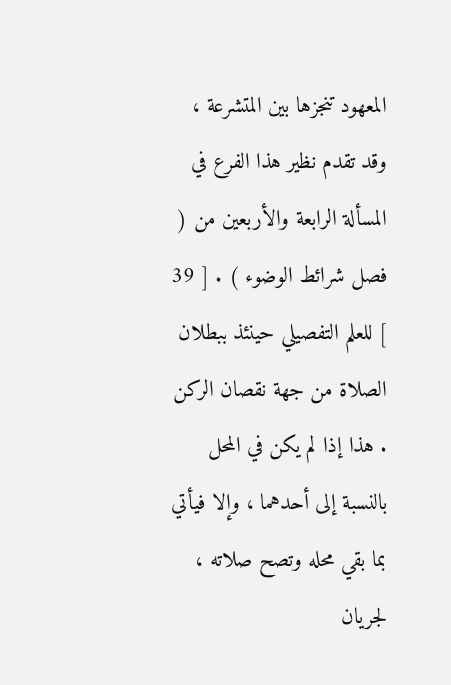المعهود تنجزها بين المتشرعة ، وقد تقدم نظير هذا الفرع في المسألة الرابعة والأربعين من ( فصل شرائط الوضوء ) . [ 39 ] للعلم التفصيلي حينئذ ببطلان الصلاة من جهة نقصان الركن . هذا إذا لم يكن في المحل بالنسبة إلى أحدهما ، وإلا فيأتي بما بقي محله وتصح صلاته ، لجريان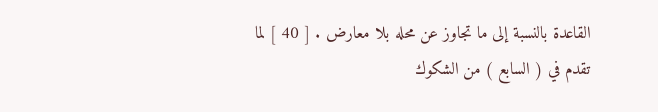القاعدة بالنسبة إلى ما تجاوز عن محله بلا معارض . [ 40 ] لما تقدم في ( السابع ) من الشكوك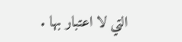التي لا اعتبار بها .